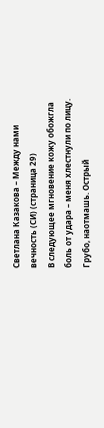Светлана Казакова – Между нами вечность (СИ) (страница 29)
В следующее мгновение кожу обожгла боль от удара – меня хлестнули по лицу. Грубо, наотмашь. Острый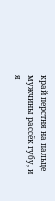край перстня на пальце мужчины рассёк губу, и я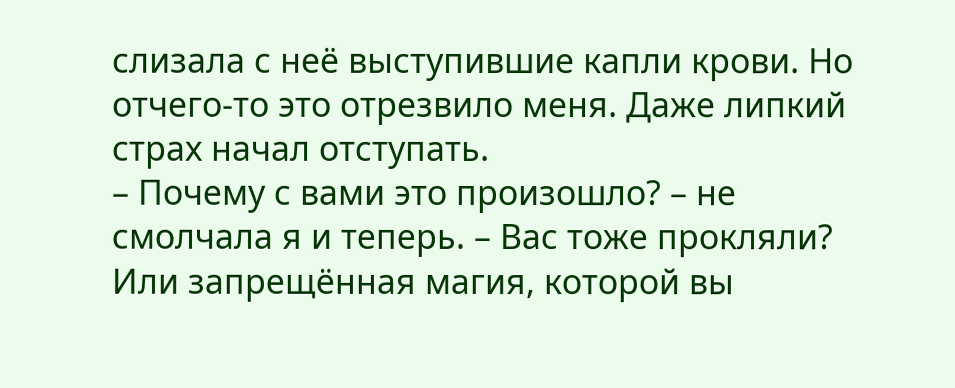слизала с неё выступившие капли крови. Но отчего-то это отрезвило меня. Даже липкий страх начал отступать.
– Почему с вами это произошло? – не смолчала я и теперь. – Вас тоже прокляли? Или запрещённая магия, которой вы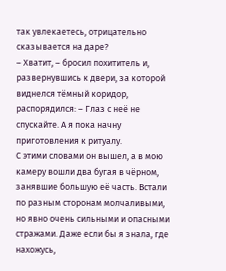так увлекаетесь, отрицательно сказывается на даре?
– Хватит, – бросил похититель и, развернувшись к двери, за которой виднелся тёмный коридор, распорядился: – Глаз с неё не спускайте. А я пока начну приготовления к ритуалу.
С этими словами он вышел, а в мою камеру вошли два бугая в чёрном, занявшие большую её часть. Встали по разным сторонам молчаливыми, но явно очень сильными и опасными стражами. Даже если бы я знала, где нахожусь,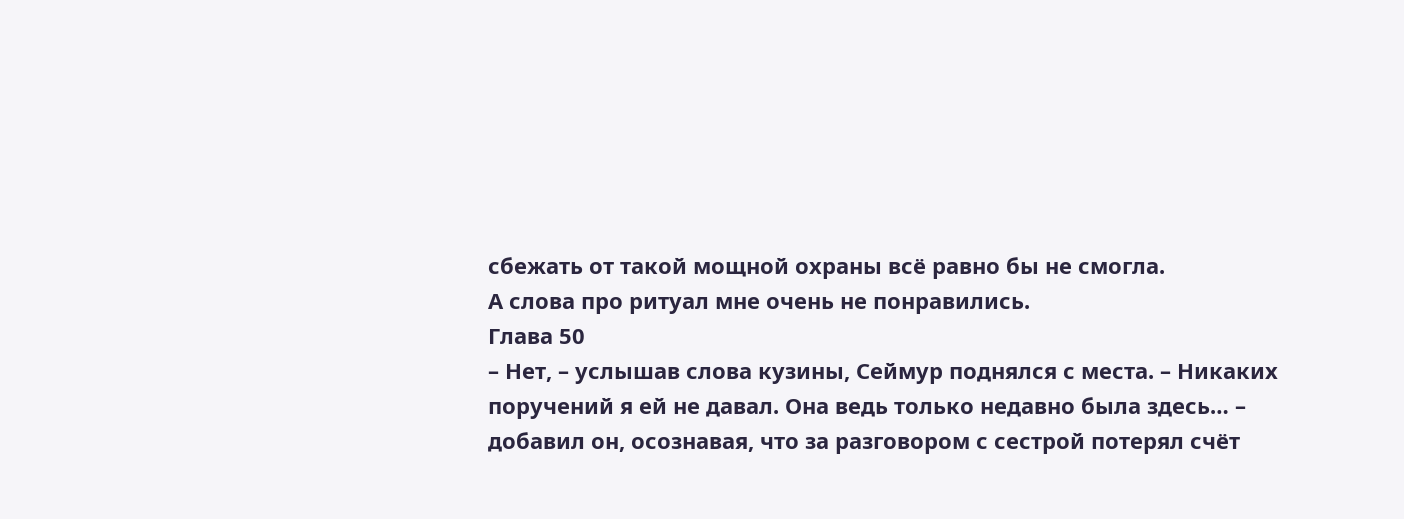сбежать от такой мощной охраны всё равно бы не смогла.
А слова про ритуал мне очень не понравились.
Глава 50
– Нет, – услышав слова кузины, Сеймур поднялся с места. – Никаких поручений я ей не давал. Она ведь только недавно была здесь… – добавил он, осознавая, что за разговором с сестрой потерял счёт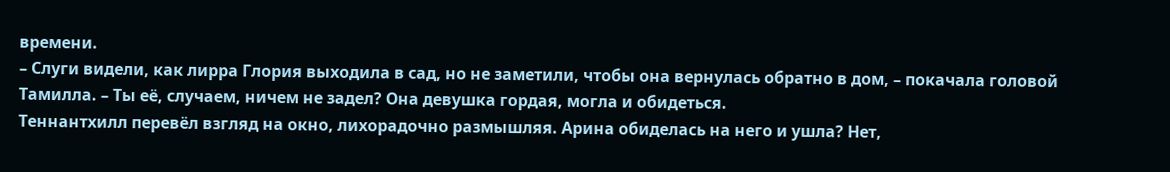времени.
– Слуги видели, как лирра Глория выходила в сад, но не заметили, чтобы она вернулась обратно в дом, – покачала головой Тамилла. – Ты её, случаем, ничем не задел? Она девушка гордая, могла и обидеться.
Теннантхилл перевёл взгляд на окно, лихорадочно размышляя. Арина обиделась на него и ушла? Нет,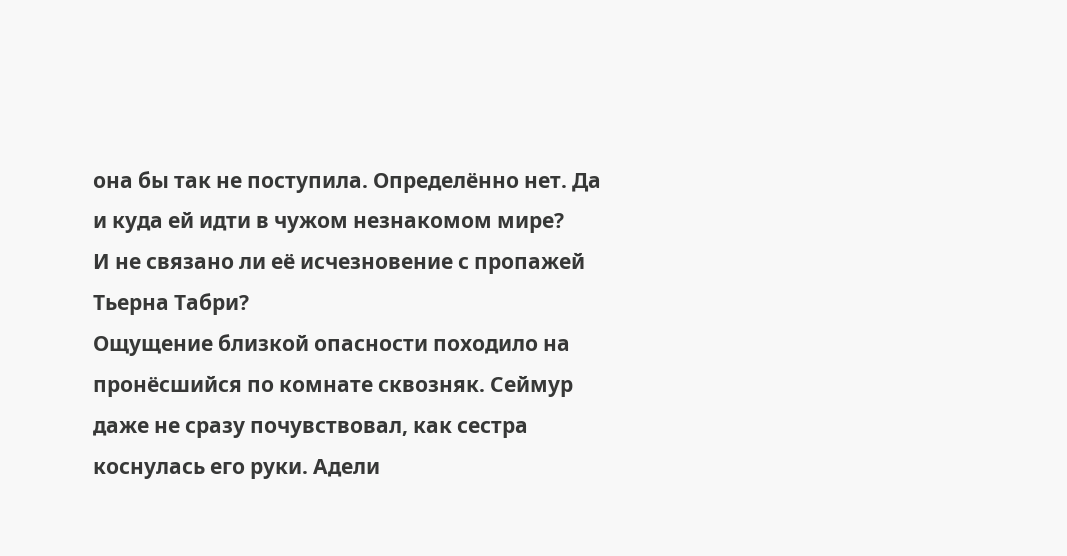она бы так не поступила. Определённо нет. Да и куда ей идти в чужом незнакомом мире?
И не связано ли её исчезновение с пропажей Тьерна Табри?
Ощущение близкой опасности походило на пронёсшийся по комнате сквозняк. Сеймур даже не сразу почувствовал, как сестра коснулась его руки. Адели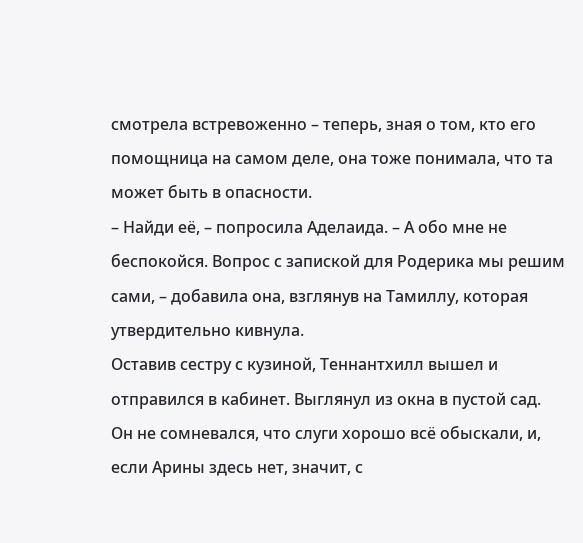смотрела встревоженно – теперь, зная о том, кто его помощница на самом деле, она тоже понимала, что та может быть в опасности.
– Найди её, – попросила Аделаида. – А обо мне не беспокойся. Вопрос с запиской для Родерика мы решим сами, – добавила она, взглянув на Тамиллу, которая утвердительно кивнула.
Оставив сестру с кузиной, Теннантхилл вышел и отправился в кабинет. Выглянул из окна в пустой сад. Он не сомневался, что слуги хорошо всё обыскали, и, если Арины здесь нет, значит, с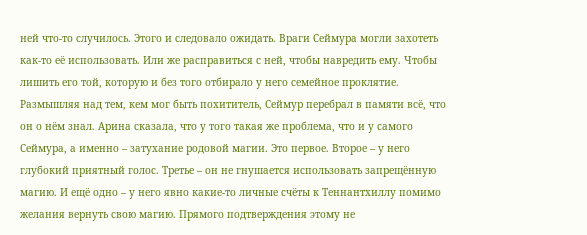ней что-то случилось. Этого и следовало ожидать. Враги Сеймура могли захотеть как-то её использовать. Или же расправиться с ней, чтобы навредить ему. Чтобы лишить его той, которую и без того отбирало у него семейное проклятие.
Размышляя над тем, кем мог быть похититель, Сеймур перебрал в памяти всё, что он о нём знал. Арина сказала, что у того такая же проблема, что и у самого Сеймура, а именно – затухание родовой магии. Это первое. Второе – у него глубокий приятный голос. Третье – он не гнушается использовать запрещённую магию. И ещё одно – у него явно какие-то личные счёты к Теннантхиллу помимо желания вернуть свою магию. Прямого подтверждения этому не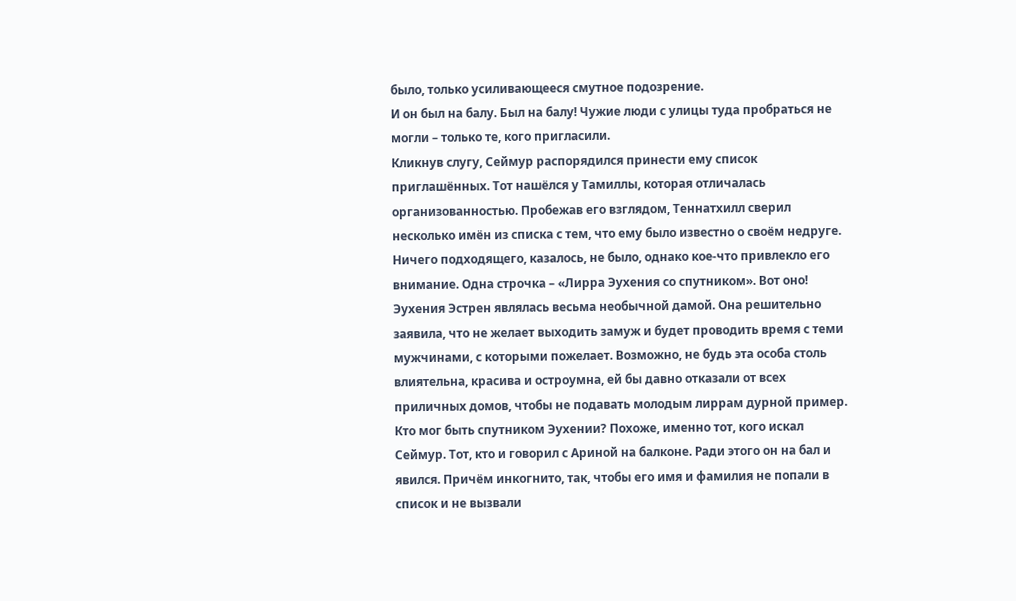было, только усиливающееся смутное подозрение.
И он был на балу. Был на балу! Чужие люди с улицы туда пробраться не могли – только те, кого пригласили.
Кликнув слугу, Сеймур распорядился принести ему список приглашённых. Тот нашёлся у Тамиллы, которая отличалась организованностью. Пробежав его взглядом, Теннатхилл сверил несколько имён из списка с тем, что ему было известно о своём недруге. Ничего подходящего, казалось, не было, однако кое-что привлекло его внимание. Одна строчка – «Лирра Эухения со спутником». Вот оно!
Эухения Эстрен являлась весьма необычной дамой. Она решительно заявила, что не желает выходить замуж и будет проводить время с теми мужчинами, с которыми пожелает. Возможно, не будь эта особа столь влиятельна, красива и остроумна, ей бы давно отказали от всех приличных домов, чтобы не подавать молодым лиррам дурной пример.
Кто мог быть спутником Эухении? Похоже, именно тот, кого искал Сеймур. Тот, кто и говорил с Ариной на балконе. Ради этого он на бал и явился. Причём инкогнито, так, чтобы его имя и фамилия не попали в список и не вызвали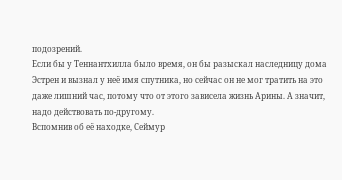подозрений.
Если бы у Теннантхилла было время, он бы разыскал наследницу дома Эстрен и вызнал у неё имя спутника, но сейчас он не мог тратить на это даже лишний час, потому что от этого зависела жизнь Арины. А значит, надо действовать по-другому.
Вспомнив об её находке, Сеймур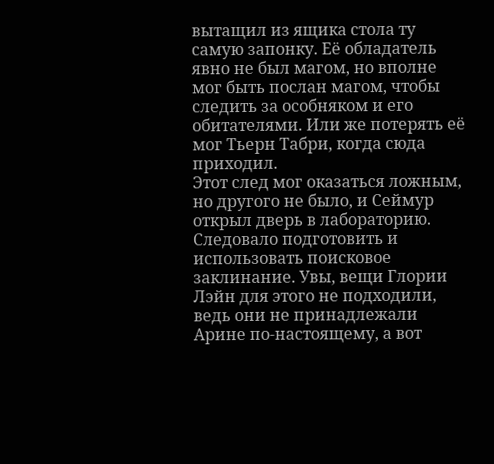вытащил из ящика стола ту самую запонку. Её обладатель явно не был магом, но вполне мог быть послан магом, чтобы следить за особняком и его обитателями. Или же потерять её мог Тьерн Табри, когда сюда приходил.
Этот след мог оказаться ложным, но другого не было, и Сеймур открыл дверь в лабораторию. Следовало подготовить и использовать поисковое заклинание. Увы, вещи Глории Лэйн для этого не подходили, ведь они не принадлежали Арине по-настоящему, а вот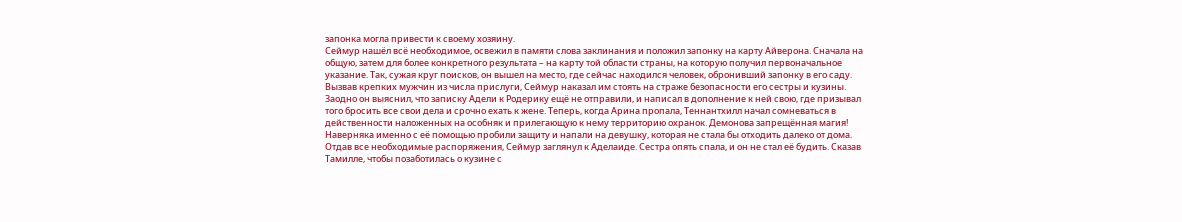запонка могла привести к своему хозяину.
Сеймур нашёл всё необходимое, освежил в памяти слова заклинания и положил запонку на карту Айверона. Сначала на общую, затем для более конкретного результата – на карту той области страны, на которую получил первоначальное указание. Так, сужая круг поисков, он вышел на место, где сейчас находился человек, обронивший запонку в его саду.
Вызвав крепких мужчин из числа прислуги, Сеймур наказал им стоять на страже безопасности его сестры и кузины. Заодно он выяснил, что записку Адели к Родерику ещё не отправили, и написал в дополнение к ней свою, где призывал того бросить все свои дела и срочно ехать к жене. Теперь, когда Арина пропала, Теннантхилл начал сомневаться в действенности наложенных на особняк и прилегающую к нему территорию охранок. Демонова запрещённая магия! Наверняка именно с её помощью пробили защиту и напали на девушку, которая не стала бы отходить далеко от дома.
Отдав все необходимые распоряжения, Сеймур заглянул к Аделаиде. Сестра опять спала, и он не стал её будить. Сказав Тамилле, чтобы позаботилась о кузине с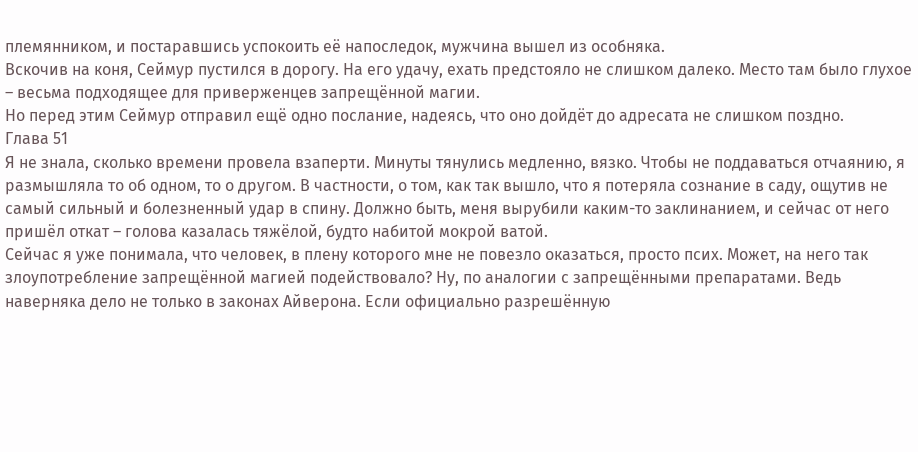племянником, и постаравшись успокоить её напоследок, мужчина вышел из особняка.
Вскочив на коня, Сеймур пустился в дорогу. На его удачу, ехать предстояло не слишком далеко. Место там было глухое – весьма подходящее для приверженцев запрещённой магии.
Но перед этим Сеймур отправил ещё одно послание, надеясь, что оно дойдёт до адресата не слишком поздно.
Глава 51
Я не знала, сколько времени провела взаперти. Минуты тянулись медленно, вязко. Чтобы не поддаваться отчаянию, я размышляла то об одном, то о другом. В частности, о том, как так вышло, что я потеряла сознание в саду, ощутив не самый сильный и болезненный удар в спину. Должно быть, меня вырубили каким-то заклинанием, и сейчас от него пришёл откат – голова казалась тяжёлой, будто набитой мокрой ватой.
Сейчас я уже понимала, что человек, в плену которого мне не повезло оказаться, просто псих. Может, на него так злоупотребление запрещённой магией подействовало? Ну, по аналогии с запрещёнными препаратами. Ведь наверняка дело не только в законах Айверона. Если официально разрешённую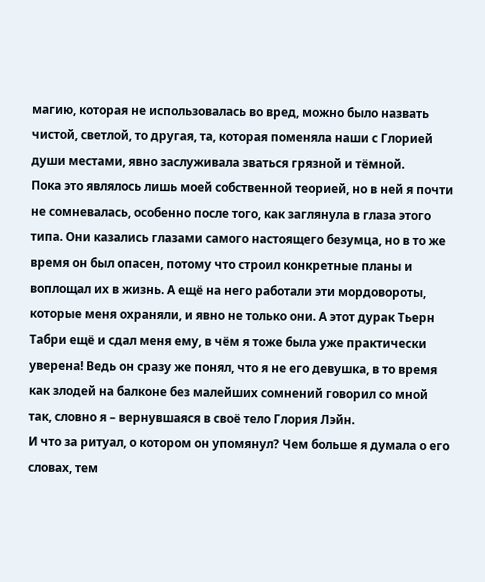магию, которая не использовалась во вред, можно было назвать чистой, светлой, то другая, та, которая поменяла наши с Глорией души местами, явно заслуживала зваться грязной и тёмной.
Пока это являлось лишь моей собственной теорией, но в ней я почти не сомневалась, особенно после того, как заглянула в глаза этого типа. Они казались глазами самого настоящего безумца, но в то же время он был опасен, потому что строил конкретные планы и воплощал их в жизнь. А ещё на него работали эти мордовороты, которые меня охраняли, и явно не только они. А этот дурак Тьерн Табри ещё и сдал меня ему, в чём я тоже была уже практически уверена! Ведь он сразу же понял, что я не его девушка, в то время как злодей на балконе без малейших сомнений говорил со мной так, словно я – вернувшаяся в своё тело Глория Лэйн.
И что за ритуал, о котором он упомянул? Чем больше я думала о его словах, тем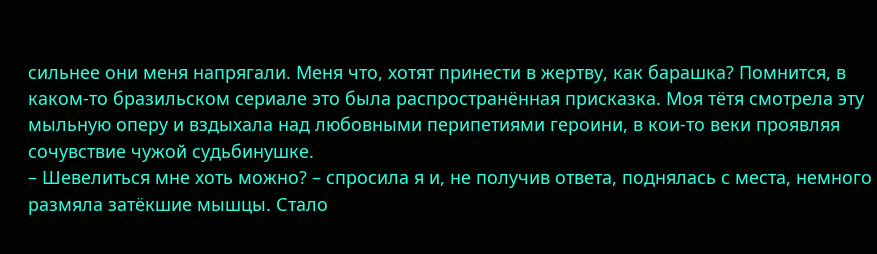сильнее они меня напрягали. Меня что, хотят принести в жертву, как барашка? Помнится, в каком-то бразильском сериале это была распространённая присказка. Моя тётя смотрела эту мыльную оперу и вздыхала над любовными перипетиями героини, в кои-то веки проявляя сочувствие чужой судьбинушке.
– Шевелиться мне хоть можно? – спросила я и, не получив ответа, поднялась с места, немного размяла затёкшие мышцы. Стало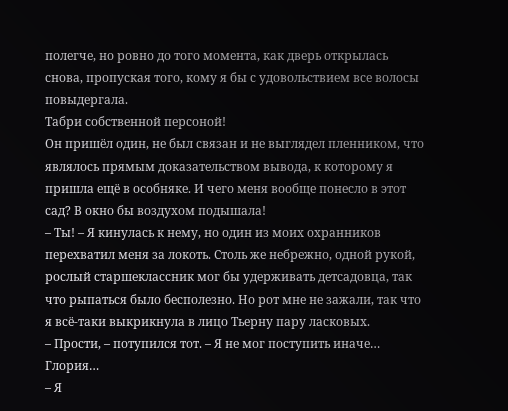полегче, но ровно до того момента, как дверь открылась снова, пропуская того, кому я бы с удовольствием все волосы повыдергала.
Табри собственной персоной!
Он пришёл один, не был связан и не выглядел пленником, что являлось прямым доказательством вывода, к которому я пришла ещё в особняке. И чего меня вообще понесло в этот сад? В окно бы воздухом подышала!
– Ты! – Я кинулась к нему, но один из моих охранников перехватил меня за локоть. Столь же небрежно, одной рукой, рослый старшеклассник мог бы удерживать детсадовца, так что рыпаться было бесполезно. Но рот мне не зажали, так что я всё-таки выкрикнула в лицо Тьерну пару ласковых.
– Прости, – потупился тот. – Я не мог поступить иначе… Глория…
– Я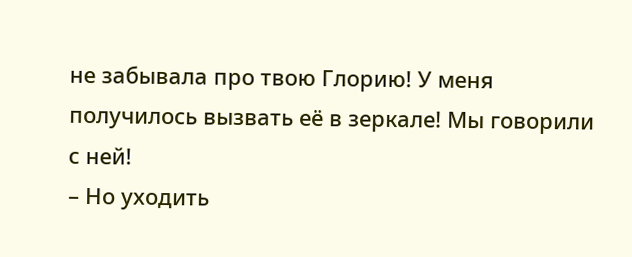не забывала про твою Глорию! У меня получилось вызвать её в зеркале! Мы говорили с ней!
– Но уходить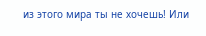из этого мира ты не хочешь! Или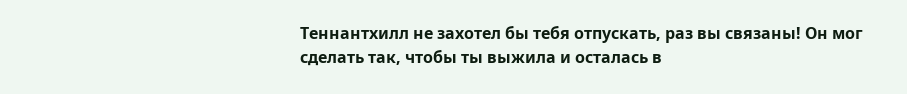Теннантхилл не захотел бы тебя отпускать, раз вы связаны! Он мог сделать так, чтобы ты выжила и осталась в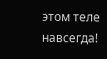этом теле навсегда!